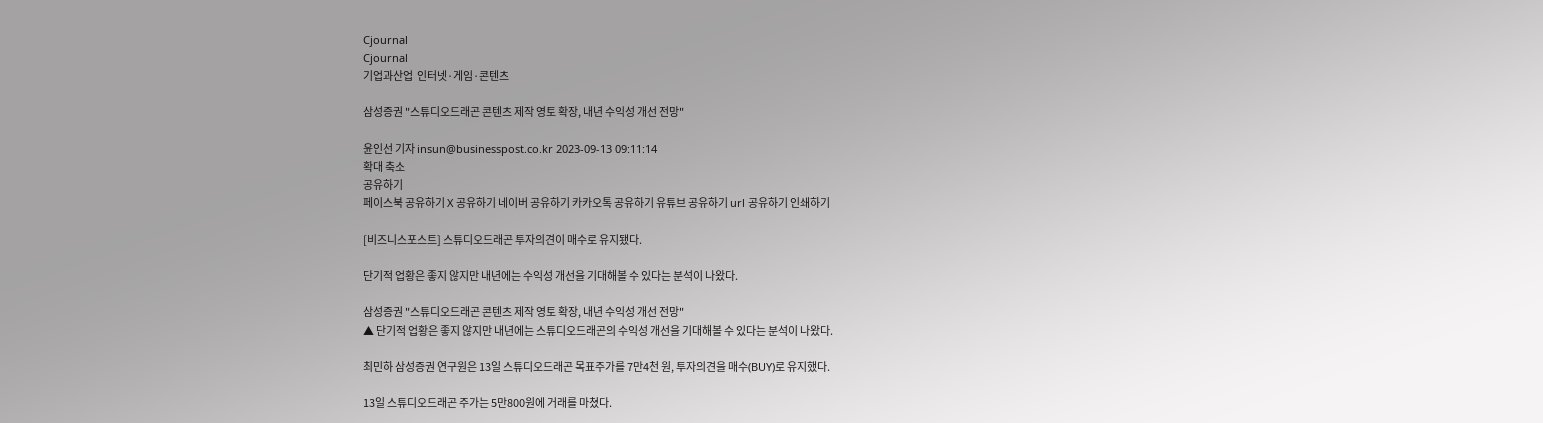Cjournal
Cjournal
기업과산업  인터넷·게임·콘텐츠

삼성증권 "스튜디오드래곤 콘텐츠 제작 영토 확장, 내년 수익성 개선 전망"

윤인선 기자 insun@businesspost.co.kr 2023-09-13 09:11:14
확대 축소
공유하기
페이스북 공유하기 X 공유하기 네이버 공유하기 카카오톡 공유하기 유튜브 공유하기 url 공유하기 인쇄하기

[비즈니스포스트] 스튜디오드래곤 투자의견이 매수로 유지됐다.

단기적 업황은 좋지 않지만 내년에는 수익성 개선을 기대해볼 수 있다는 분석이 나왔다.

삼성증권 "스튜디오드래곤 콘텐츠 제작 영토 확장, 내년 수익성 개선 전망"
▲ 단기적 업황은 좋지 않지만 내년에는 스튜디오드래곤의 수익성 개선을 기대해볼 수 있다는 분석이 나왔다.

최민하 삼성증권 연구원은 13일 스튜디오드래곤 목표주가를 7만4천 원, 투자의견을 매수(BUY)로 유지했다.

13일 스튜디오드래곤 주가는 5만800원에 거래를 마쳤다.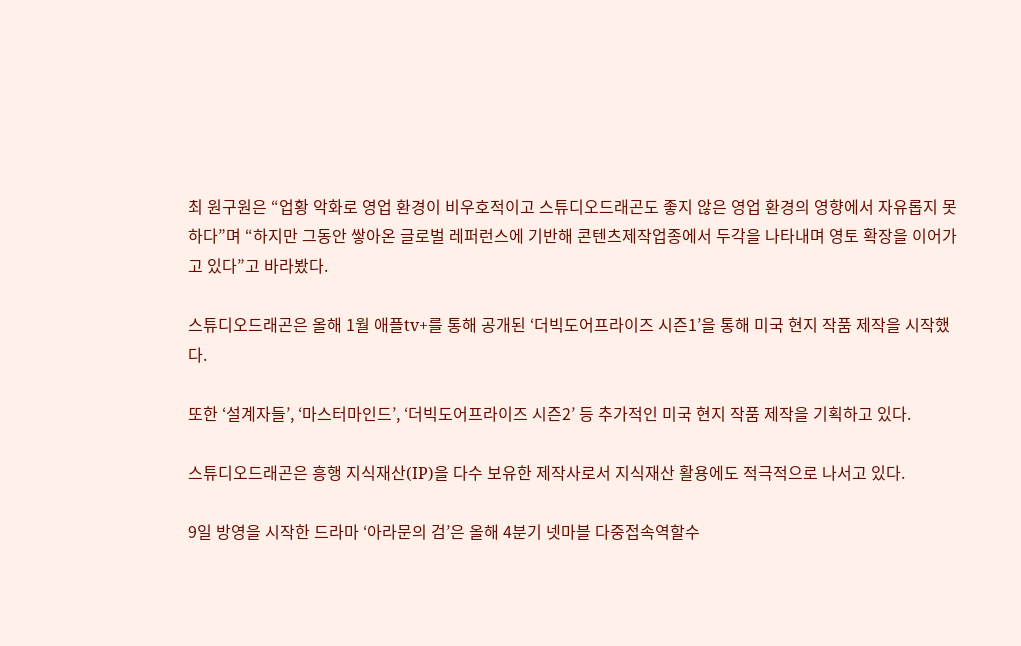최 원구원은 “업황 악화로 영업 환경이 비우호적이고 스튜디오드래곤도 좋지 않은 영업 환경의 영향에서 자유롭지 못하다”며 “하지만 그동안 쌓아온 글로벌 레퍼런스에 기반해 콘텐츠제작업종에서 두각을 나타내며 영토 확장을 이어가고 있다”고 바라봤다.

스튜디오드래곤은 올해 1월 애플tv+를 통해 공개된 ‘더빅도어프라이즈 시즌1’을 통해 미국 현지 작품 제작을 시작했다.

또한 ‘설계자들’, ‘마스터마인드’, ‘더빅도어프라이즈 시즌2’ 등 추가적인 미국 현지 작품 제작을 기획하고 있다.

스튜디오드래곤은 흥행 지식재산(IP)을 다수 보유한 제작사로서 지식재산 활용에도 적극적으로 나서고 있다.

9일 방영을 시작한 드라마 ‘아라문의 검’은 올해 4분기 넷마블 다중접속역할수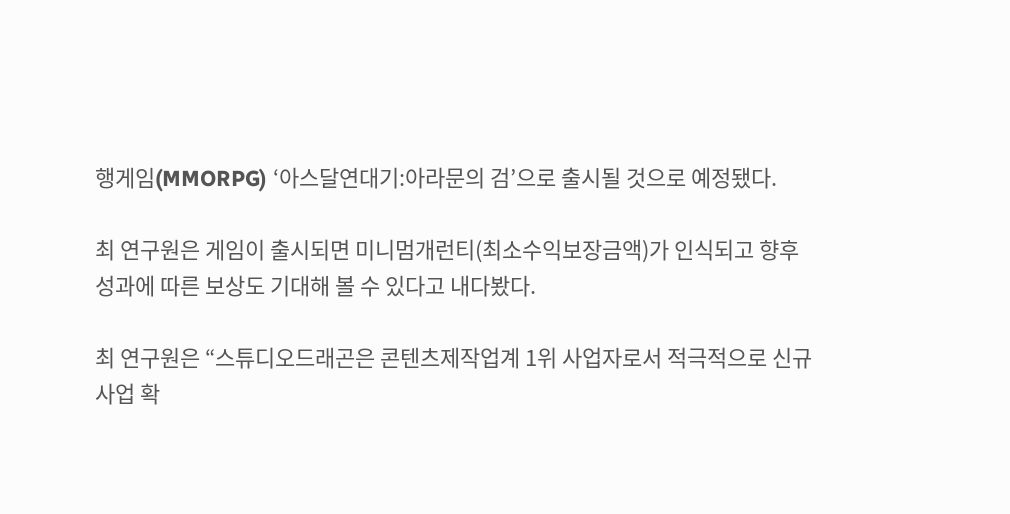행게임(MMORPG) ‘아스달연대기:아라문의 검’으로 출시될 것으로 예정됐다.

최 연구원은 게임이 출시되면 미니멈개런티(최소수익보장금액)가 인식되고 향후 성과에 따른 보상도 기대해 볼 수 있다고 내다봤다.

최 연구원은 “스튜디오드래곤은 콘텐츠제작업계 1위 사업자로서 적극적으로 신규 사업 확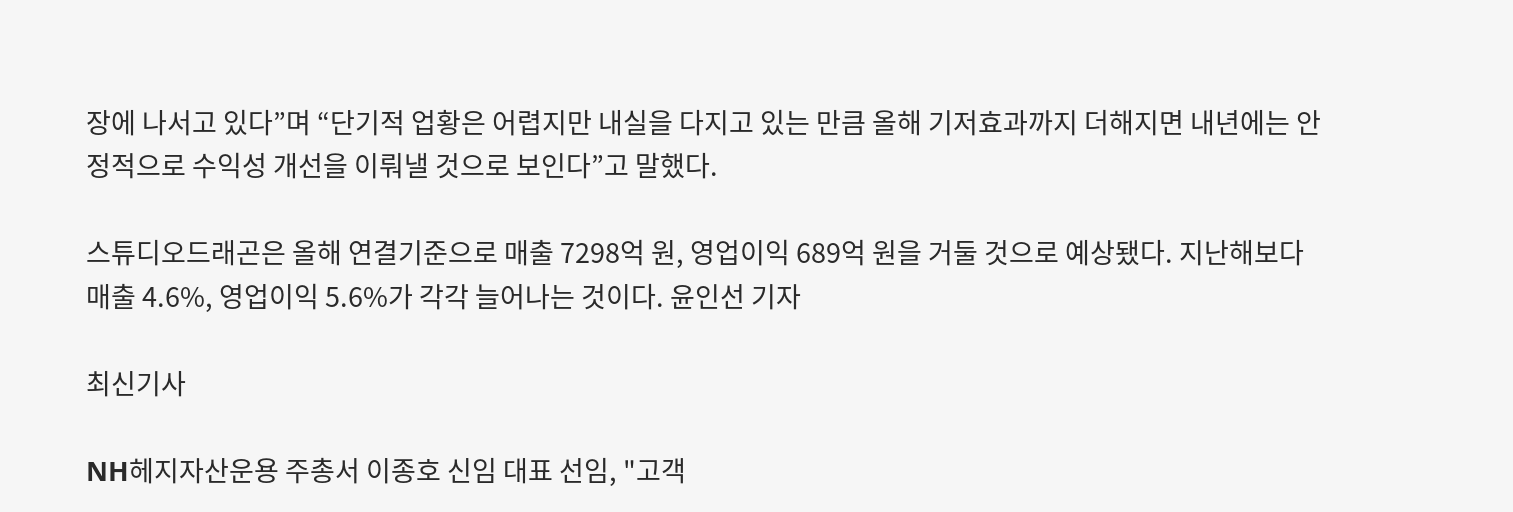장에 나서고 있다”며 “단기적 업황은 어렵지만 내실을 다지고 있는 만큼 올해 기저효과까지 더해지면 내년에는 안정적으로 수익성 개선을 이뤄낼 것으로 보인다”고 말했다.

스튜디오드래곤은 올해 연결기준으로 매출 7298억 원, 영업이익 689억 원을 거둘 것으로 예상됐다. 지난해보다 매출 4.6%, 영업이익 5.6%가 각각 늘어나는 것이다. 윤인선 기자

최신기사

NH헤지자산운용 주총서 이종호 신임 대표 선임, "고객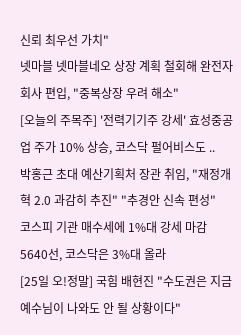신뢰 최우선 가치"
넷마블 넷마블네오 상장 계획 철회해 완전자회사 편입, "중복상장 우려 해소"
[오늘의 주목주] '전력기기주 강세' 효성중공업 주가 10% 상승, 코스닥 펄어비스도 ..
박홍근 초대 예산기획처 장관 취임, "재정개혁 2.0 과감히 추진" "추경안 신속 편성"
코스피 기관 매수세에 1%대 강세 마감 5640선, 코스닥은 3%대 올라
[25일 오!정말] 국힘 배현진 "수도권은 지금 예수님이 나와도 안 될 상황이다"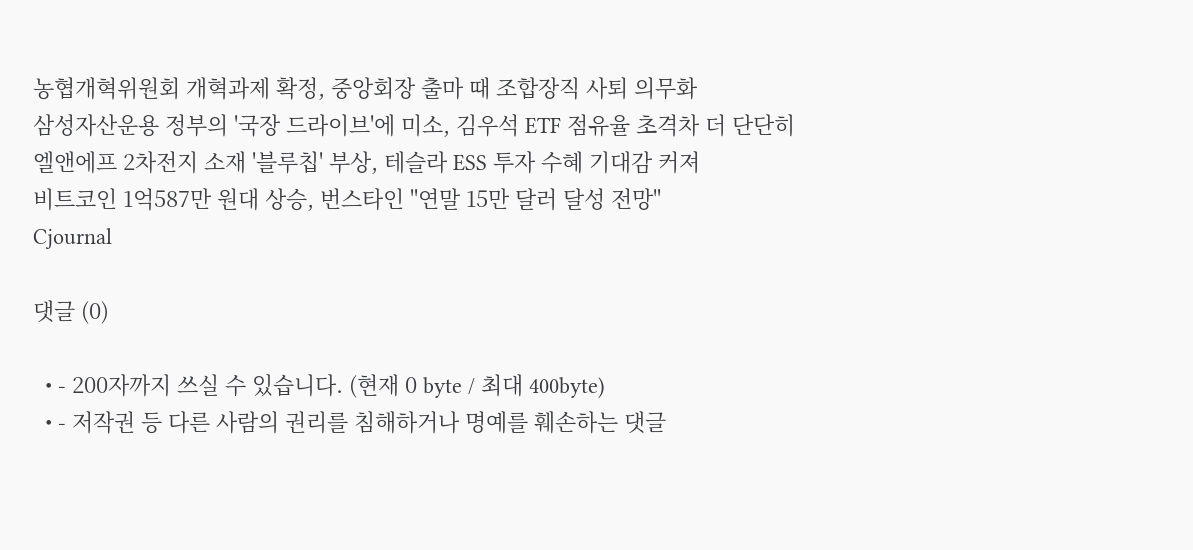농협개혁위원회 개혁과제 확정, 중앙회장 출마 때 조합장직 사퇴 의무화
삼성자산운용 정부의 '국장 드라이브'에 미소, 김우석 ETF 점유율 초격차 더 단단히
엘앤에프 2차전지 소재 '블루칩' 부상, 테슬라 ESS 투자 수혜 기대감 커져
비트코인 1억587만 원대 상승, 번스타인 "연말 15만 달러 달성 전망"
Cjournal

댓글 (0)

  • - 200자까지 쓰실 수 있습니다. (현재 0 byte / 최대 400byte)
  • - 저작권 등 다른 사람의 권리를 침해하거나 명예를 훼손하는 댓글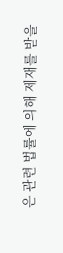은 관련 법률에 의해 제재를 받을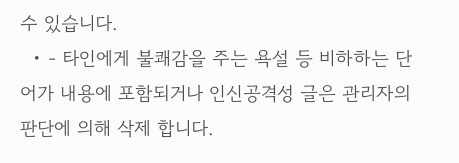수 있습니다.
  • - 타인에게 불쾌감을 주는 욕설 등 비하하는 단어가 내용에 포함되거나 인신공격성 글은 관리자의 판단에 의해 삭제 합니다.